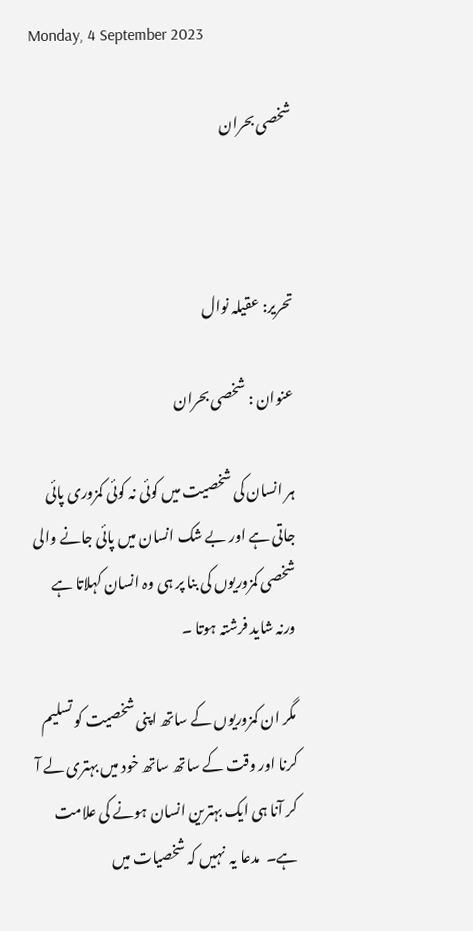Monday, 4 September 2023

شخصی بحران



تحریر: عقیلہ نوال

عنوان : شخصی بحران

ہر انسان کی شخصیت میں کوئی نہ کوئی کمزوری پائی جاتی ہے اور بے شک انسان میں پائی جانے والی شخصی کمزوریوں کی بنا پر ہی وہ انسان کہلاتا ہے ورنہ شاید فرشتہ ہوتا ۔

مگر ان کمزوریوں کے ساتھ اپنی شخصیت کو تسلیم کرنا اور وقت کے ساتھ ساتھ خود میں بہتری لے آ کر آنا ہی ایک بہترین انسان ہونے کی علامت ہے۔  مدعا یہ  نہیں کہ شخصیات میں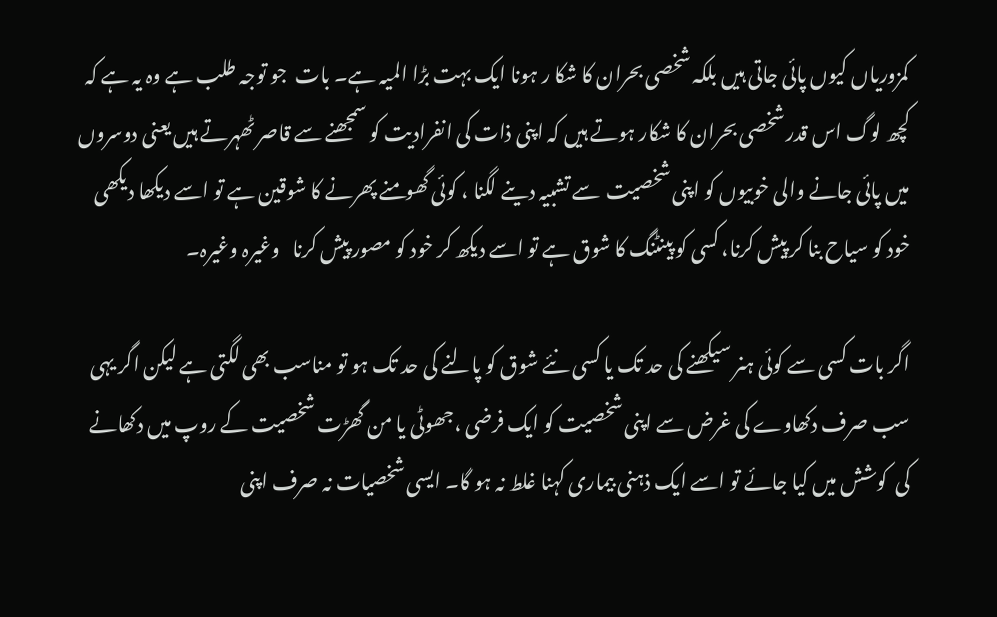کمزوریاں کیوں پائی جاتی ہیں بلکہ شخصی بحران کا شکا ر ہونا ایک بہت بڑا المیہ ہے۔ بات  جو توجہ طلب ہے وہ یہ ہے کہ کچھ لوگ اس قدر شخصی بحران کا شکار ہوتے ہیں کہ اپنی ذات کی انفرادیت کو سمجھنے سے قاصر ٹھہرتے ہیں یعنی دوسروں میں پائی جانے والی خوبیوں کو اپنی شخصیت  سے تشبیہ دینے لگنا ، کوئی گھومنے پھرنے کا شوقین ہے تو اسے دیکھا دیکھی خود کو سیاح بنا کر پیش کرنا، کسی کو پینٹنگ کا شوق ہے تو اسے دیکھ کر خود کو مصور پیش کرنا   وغیرہ وغیرہ۔

اگر بات کسی سے کوئی ہنر سیکھنے کی حد تک یا کسی نئے شوق کو پالنے کی حد تک ہو تو مناسب بھی لگتی ہے لیکن اگر یہی سب صرف دکھاوے کی غرض سے اپنی شخصیت کو ایک فرضی ،جھوٹی یا من گھڑت شخصیت کے روپ میں دکھانے کی  کوشش میں کیا جائے تو اسے ایک ذہنی بیماری کہنا غلط نہ ہو گا۔ ایسی شخصیات نہ صرف اپنی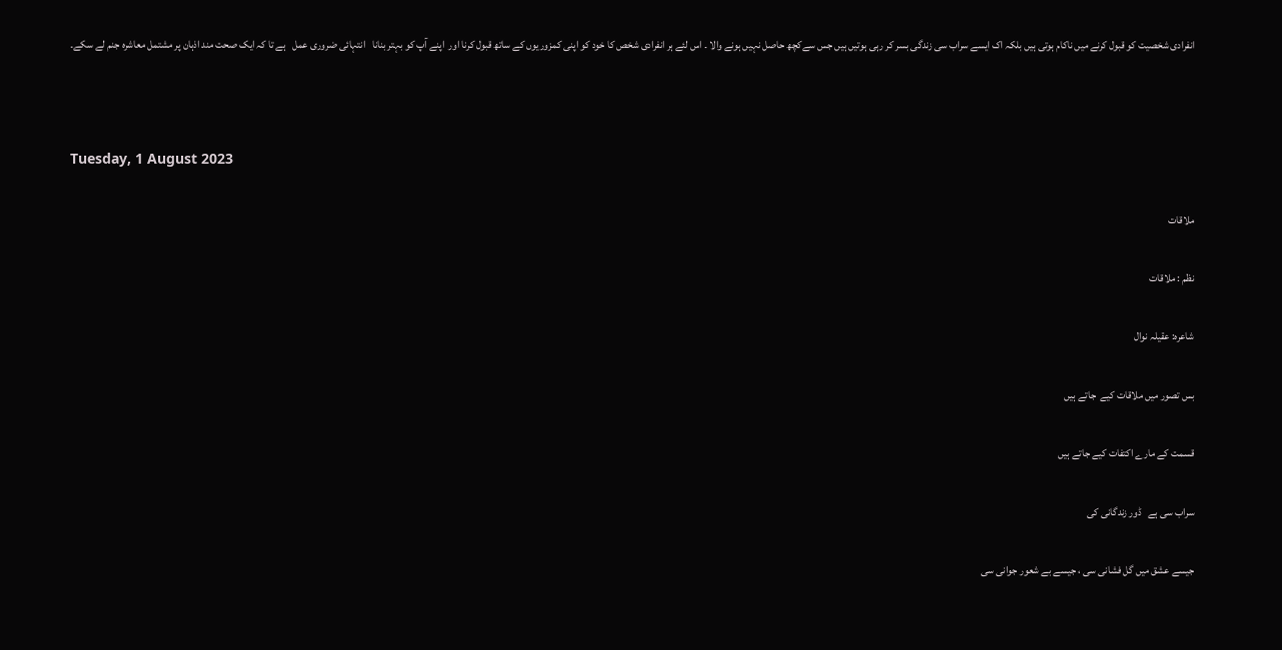انفرادی شخصیت کو قبول کرنے میں ناکام ہوتی ہیں بلکہ اک ایسے سراب سی زندگی بسر کر رہی ہوتیں ہیں جس سےکچھ حاصل نہیں ہونے والا ۔ اس لئے ہر انفرادی شخص کا خود کو اپنی کمزوریوں کے ساتھ قبول کرنا اور  اپنے آپ کو بہتر بنانا   انتہائی ضروری عمل   ہے تا کہ ایک صحت مند اذہان پر مشتمل معاشرہ جنم لے سکے۔



Tuesday, 1 August 2023

ملاقات

نظم : ملاقات

شاعرہ: عقیلہ نوال

بس تصور میں ملاقات کیے  جاتے ہیں

قسمت کے مارے اکتفات کیے جاتے ہیں

سراب سی ہے   ڈور زندگانی کی

جیسے عشق میں گل فشانی سی ، جیسے بے شعور جوانی سی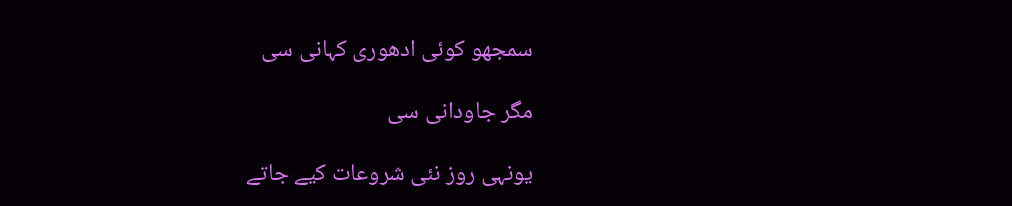سمجھو کوئی ادھوری کہانی سی

مگر جاودانی سی

یونہی روز نئی شروعات کیے جاتے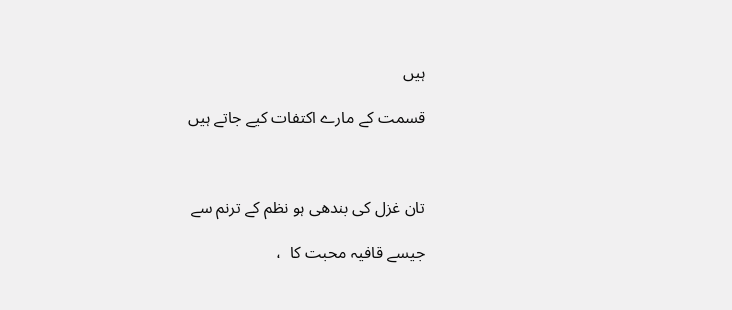ہیں

قسمت کے مارے اکتفات کیے جاتے ہیں



تان غزل کی بندھی ہو نظم کے ترنم سے

جیسے قافیہ محبت کا  ،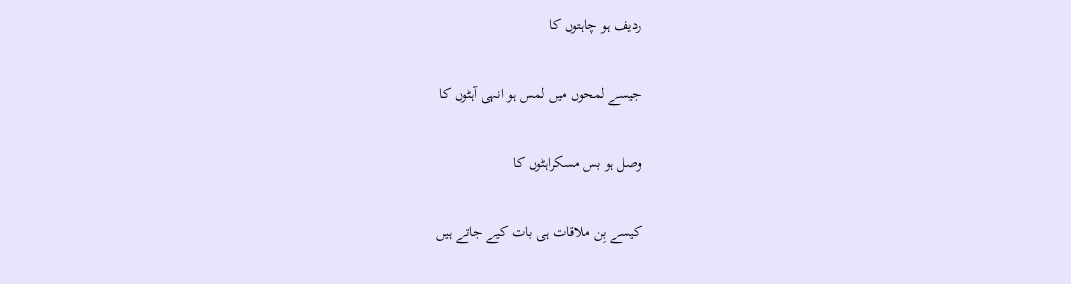ردیف ہو چاہتوں کا

جیسے لمحوں میں لمس ہو انہی آہٹوں کا

وصل ہو بس مسکراہٹوں کا

کیسے بِن ملاقات ہی بات کیے جاتے ہیں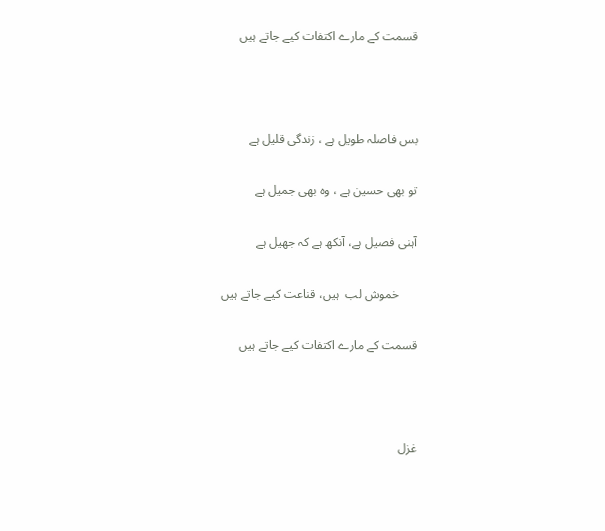قسمت کے مارے اکتفات کیے جاتے ہیں



بس فاصلہ طویل ہے ، زندگی قلیل ہے

تو بھی حسین ہے ، وہ بھی جمیل ہے

آہنی فصیل ہے، آنکھ ہے کہ جھیل ہے

      خموش لب  ہیں، قناعت کیے جاتے ہیں

قسمت کے مارے اکتفات کیے جاتے ہیں



غزل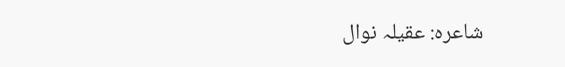شاعرہ: عقیلہ نوال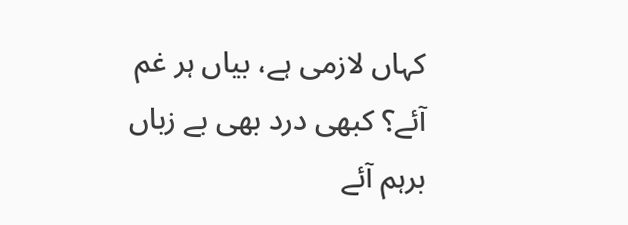کہاں لازمی ہے، بیاں ہر غم آئے؟ کبھی درد بھی بے زباں برہم آئے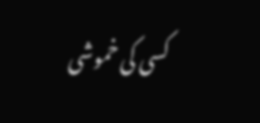کسی کی خموشی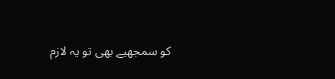کو سمجھیے بھی تو یہ لازم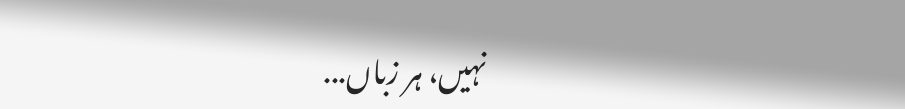نہیں، ہر زباں...